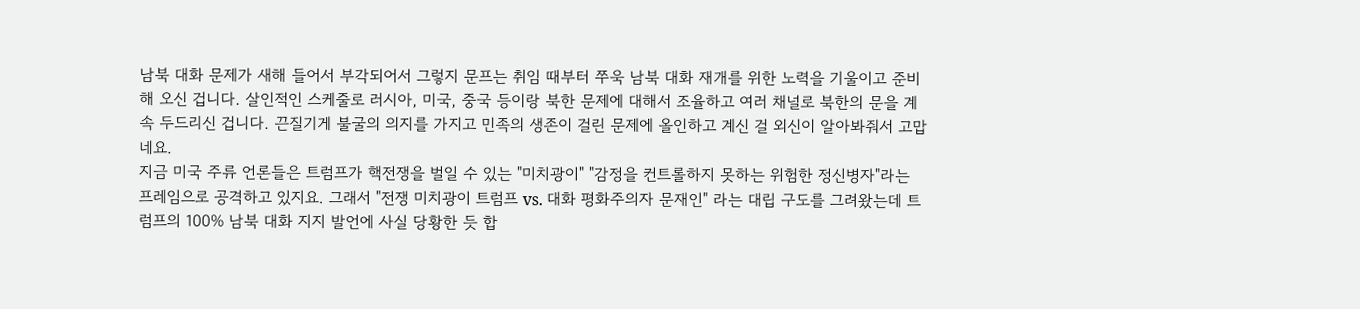남북 대화 문제가 새해 들어서 부각되어서 그렇지 문프는 취임 때부터 쭈욱 남북 대화 재개를 위한 노력을 기울이고 준비해 오신 겁니다. 살인적인 스케줄로 러시아, 미국, 중국 등이랑 북한 문제에 대해서 조율하고 여러 채널로 북한의 문을 계속 두드리신 겁니다. 끈질기게 불굴의 의지를 가지고 민족의 생존이 걸린 문제에 올인하고 계신 걸 외신이 알아봐줘서 고맙네요.
지금 미국 주류 언론들은 트럼프가 핵전쟁을 벌일 수 있는 "미치광이" "감정을 컨트롤하지 못하는 위험한 정신병자"라는 프레임으로 공격하고 있지요. 그래서 "전쟁 미치광이 트럼프 vs. 대화 평화주의자 문재인" 라는 대립 구도를 그려왔는데 트럼프의 100% 남북 대화 지지 발언에 사실 당황한 듯 합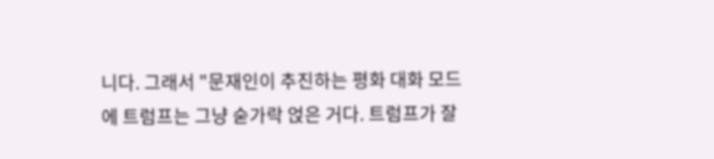니다. 그래서 "문재인이 추진하는 평화 대화 모드에 트럼프는 그냥 숟가락 얹은 거다. 트럼프가 잘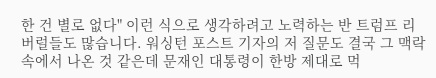한 건 별로 없다" 이런 식으로 생각하려고 노력하는 반 트럼프 리버럴들도 많습니다. 워싱턴 포스트 기자의 저 질문도 결국 그 맥락 속에서 나온 것 같은데 문재인 대통령이 한방 제대로 먹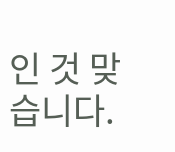인 것 맞습니다.